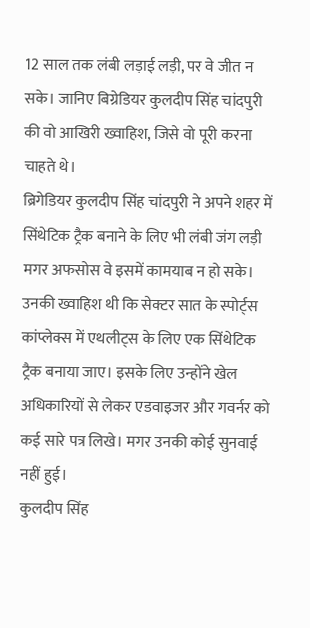12 साल तक लंबी लड़ाई लड़ी, पर वे जीत न सके। जानिए बिग्रेडियर कुलदीप सिंह चांदपुरी की वो आखिरी ख्वाहिश, जिसे वो पूरी करना चाहते थे।
ब्रिगेडियर कुलदीप सिंह चांदपुरी ने अपने शहर में सिंथेटिक ट्रैक बनाने के लिए भी लंबी जंग लड़ी मगर अफसोस वे इसमें कामयाब न हो सके। उनकी ख्वाहिश थी कि सेक्टर सात के स्पोर्ट्स कांप्लेक्स में एथलीट्स के लिए एक सिंथेटिक ट्रैक बनाया जाए। इसके लिए उन्होंने खेल अधिकारियों से लेकर एडवाइजर और गवर्नर को कई सारे पत्र लिखे। मगर उनकी कोई सुनवाई नहीं हुई।
कुलदीप सिंह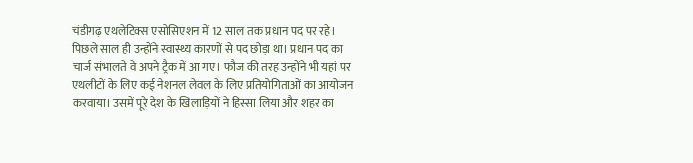चंडीगढ़ एथलेटिक्स एसोसिएशन में 12 साल तक प्रधान पद पर रहे। पिछले साल ही उन्होंने स्वास्थ्य कारणों से पद छोड़ा था। प्रधान पद का चार्ज संभालते वे अपने ट्रैक में आ गए। फौज की तरह उन्होंने भी यहां पर एथलीटों के लिए कई नेशनल लेवल के लिए प्रतियोगिताओं का आयोजन करवाया। उसमें पूरे देश के खिलाड़ियों ने हिस्सा लिया और शहर का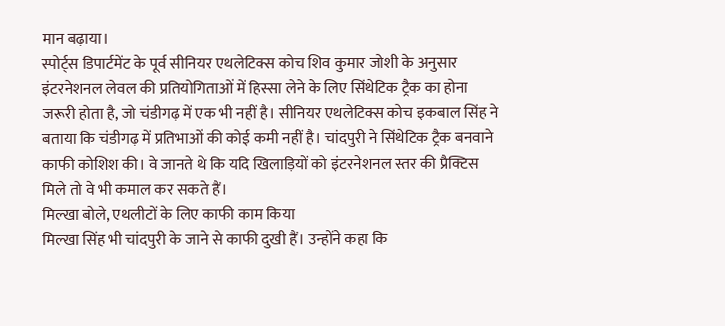मान बढ़ाया।
स्पोर्ट्स डिपार्टमेंट के पूर्व सीनियर एथलेटिक्स कोच शिव कुमार जोशी के अनुसार इंटरनेशनल लेवल की प्रतियोगिताओं में हिस्सा लेने के लिए सिंथेटिक ट्रैक का होना जरूरी होता है, जो चंडीगढ़ में एक भी नहीं है। सीनियर एथलेटिक्स कोच इकबाल सिंह ने बताया कि चंडीगढ़ में प्रतिभाओं की कोई कमी नहीं है। चांदपुरी ने सिंथेटिक ट्रैक बनवाने काफी कोशिश की। वे जानते थे कि यदि खिलाड़ियों को इंटरनेशनल स्तर की प्रैक्टिस मिले तो वे भी कमाल कर सकते हैं।
मिल्खा बोले, एथलीटों के लिए काफी काम किया
मिल्खा सिंह भी चांदपुरी के जाने से काफी दुखी हैं। उन्होंने कहा कि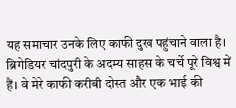यह समाचार उनके लिए काफी दुख पहुंचाने वाला है। ब्रिगेडियर चांदपुरी के अदम्य साहस के चर्चे पूरे विश्व में हैं। वे मेरे काफी करीबी दोस्त और एक भाई की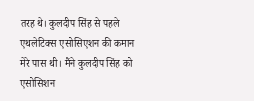तरह थे। कुलदीप सिंह से पहले एथलेटिक्स एसोसिएशन की कमान मेरे पास थी। मैंने कुलदीप सिंह को एसोसिशन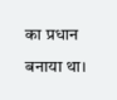का प्रधान बनाया था।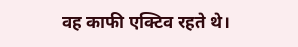वह काफी एक्टिव रहते थे।